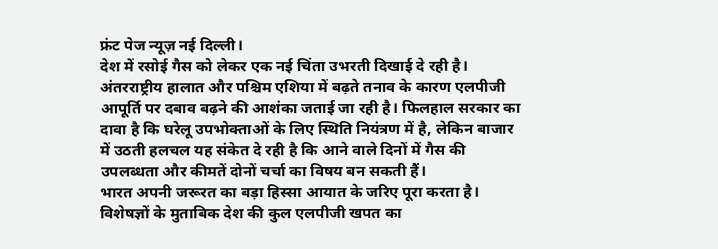फ्रंट पेज न्यूज़ नई दिल्ली।
देश में रसोई गैस को लेकर एक नई चिंता उभरती दिखाई दे रही है। अंतरराष्ट्रीय हालात और पश्चिम एशिया में बढ़ते तनाव के कारण एलपीजी आपूर्ति पर दबाव बढ़ने की आशंका जताई जा रही है। फिलहाल सरकार का दावा है कि घरेलू उपभोक्ताओं के लिए स्थिति नियंत्रण में है, लेकिन बाजार में उठती हलचल यह संकेत दे रही है कि आने वाले दिनों में गैस की उपलब्धता और कीमतें दोनों चर्चा का विषय बन सकती हैं।
भारत अपनी जरूरत का बड़ा हिस्सा आयात के जरिए पूरा करता है। विशेषज्ञों के मुताबिक देश की कुल एलपीजी खपत का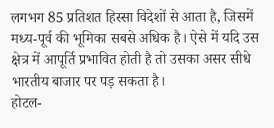लगभग 85 प्रतिशत हिस्सा विदेशों से आता है, जिसमें मध्य-पूर्व की भूमिका सबसे अधिक है। ऐसे में यदि उस क्षेत्र में आपूर्ति प्रभावित होती है तो उसका असर सीधे भारतीय बाजार पर पड़ सकता है।
होटल-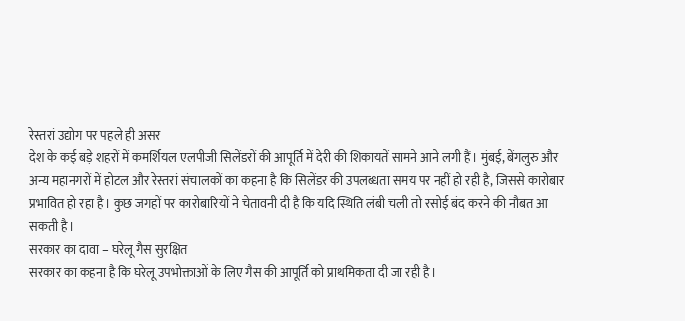रेस्तरां उद्योग पर पहले ही असर
देश के कई बड़े शहरों में कमर्शियल एलपीजी सिलेंडरों की आपूर्ति में देरी की शिकायतें सामने आने लगी हैं। मुंबई, बेंगलुरु और अन्य महानगरों में होटल और रेस्तरां संचालकों का कहना है कि सिलेंडर की उपलब्धता समय पर नहीं हो रही है, जिससे कारोबार प्रभावित हो रहा है। कुछ जगहों पर कारोबारियों ने चेतावनी दी है कि यदि स्थिति लंबी चली तो रसोई बंद करने की नौबत आ सकती है।
सरकार का दावा – घरेलू गैस सुरक्षित
सरकार का कहना है कि घरेलू उपभोक्ताओं के लिए गैस की आपूर्ति को प्राथमिकता दी जा रही है।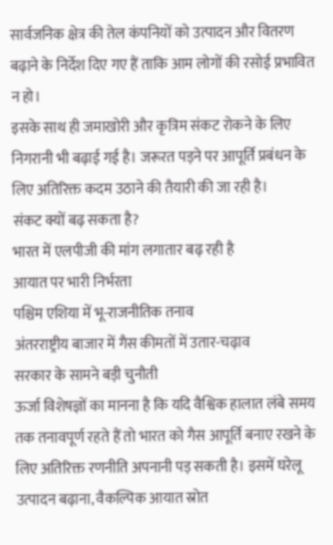सार्वजनिक क्षेत्र की तेल कंपनियों को उत्पादन और वितरण बढ़ाने के निर्देश दिए गए हैं ताकि आम लोगों की रसोई प्रभावित न हो।
इसके साथ ही जमाखोरी और कृत्रिम संकट रोकने के लिए निगरानी भी बढ़ाई गई है। जरूरत पड़ने पर आपूर्ति प्रबंधन के लिए अतिरिक्त कदम उठाने की तैयारी की जा रही है।
संकट क्यों बढ़ सकता है?
भारत में एलपीजी की मांग लगातार बढ़ रही है
आयात पर भारी निर्भरता
पश्चिम एशिया में भू-राजनीतिक तनाव
अंतरराष्ट्रीय बाजार में गैस कीमतों में उतार-चढ़ाव
सरकार के सामने बड़ी चुनौती
ऊर्जा विशेषज्ञों का मानना है कि यदि वैश्विक हालात लंबे समय तक तनावपूर्ण रहते हैं तो भारत को गैस आपूर्ति बनाए रखने के लिए अतिरिक्त रणनीति अपनानी पड़ सकती है। इसमें घरेलू उत्पादन बढ़ाना, वैकल्पिक आयात स्रोत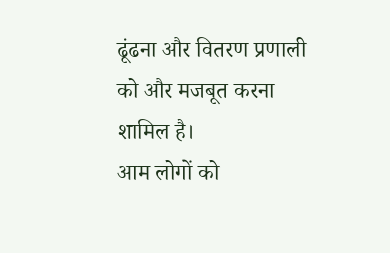ढूंढना और वितरण प्रणाली को और मजबूत करना शामिल है।
आम लोगों को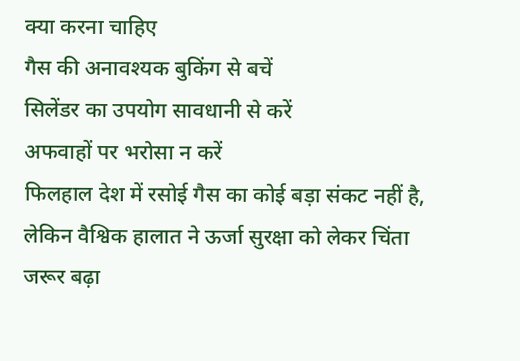क्या करना चाहिए
गैस की अनावश्यक बुकिंग से बचें
सिलेंडर का उपयोग सावधानी से करें
अफवाहों पर भरोसा न करें
फिलहाल देश में रसोई गैस का कोई बड़ा संकट नहीं है, लेकिन वैश्विक हालात ने ऊर्जा सुरक्षा को लेकर चिंता जरूर बढ़ा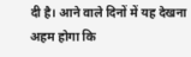दी है। आने वाले दिनों में यह देखना अहम होगा कि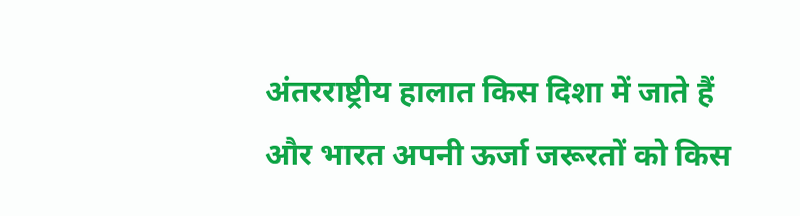अंतरराष्ट्रीय हालात किस दिशा में जाते हैं और भारत अपनी ऊर्जा जरूरतों को किस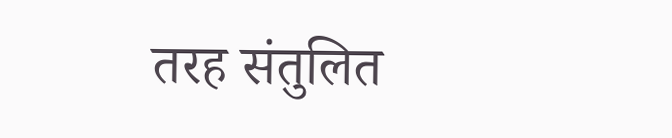तरह संतुलित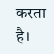करता है।